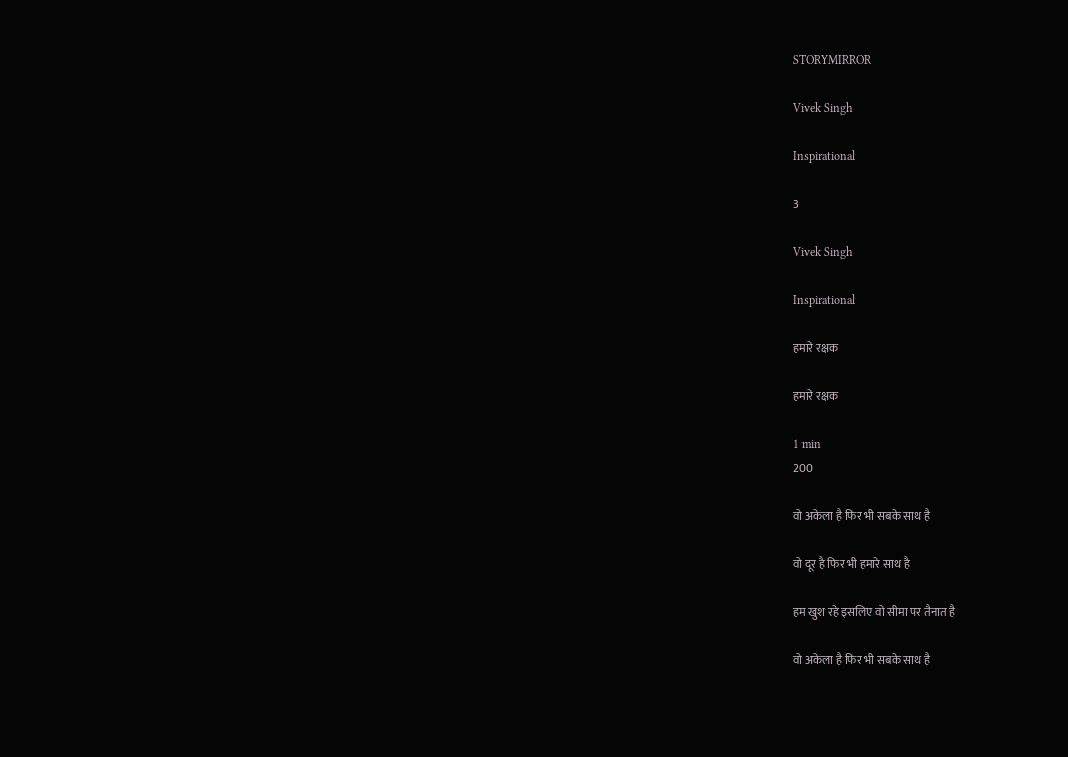STORYMIRROR

Vivek Singh

Inspirational

3

Vivek Singh

Inspirational

हमारे रक्षक

हमारे रक्षक

1 min
200

वो अकेला है फिर भी सबके साथ है

वो दूर है फिर भी हमारे साथ है

हम खुश रहे इसलिए वो सीमा पर तैनात है

वो अकेला है फिर भी सबके साथ है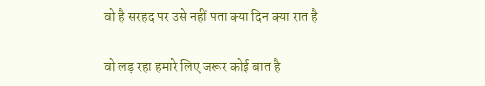वो है सरहद पर उसे नहीं पता क्या दिन क्या रात है

वो लड़ रहा हमारे लिए जरूर कोई बात है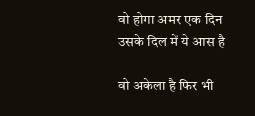वो होगा अमर एक दिन उसके दिल में ये आस है

वो अकेला है फिर भी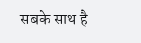सबके साथ है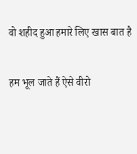वो शहीद हुआ हमारे लिए खास बात है

हम भूल जाते हैं ऐसे वीरो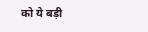को ये बड़ी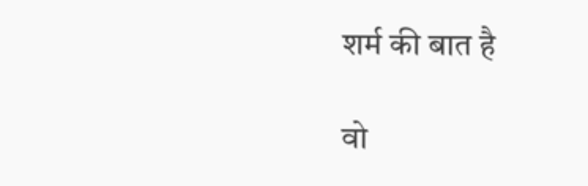शर्म की बात है

वो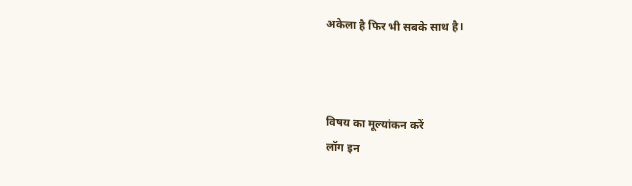अकेला है फिर भी सबके साथ है।



विषय का मूल्यांकन करें
लॉग इन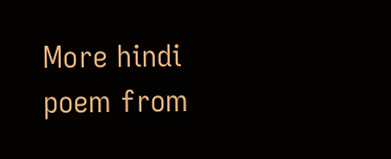More hindi poem from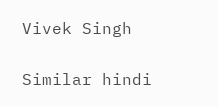Vivek Singh

Similar hindi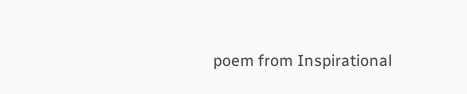poem from Inspirational